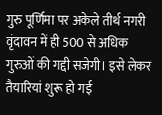गुरु पूर्णिमा पर अकेले तीर्थ नगरी वृंदावन में ही 500 से अधिक गुरुओं की गद्दी सजेगी। इसे लेकर तैयारियां शुरू हो गई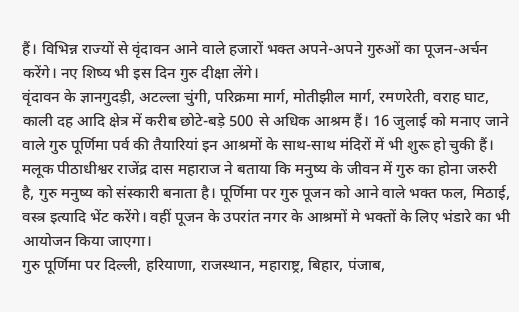हैं। विभिन्न राज्यों से वृंदावन आने वाले हजारों भक्त अपने-अपने गुरुओं का पूजन-अर्चन करेंगे। नए शिष्य भी इस दिन गुरु दीक्षा लेंगे।
वृंदावन के ज्ञानगुदड़ी, अटल्ला चुंगी, परिक्रमा मार्ग, मोतीझील मार्ग, रमणरेती, वराह घाट, काली दह आदि क्षेत्र में करीब छोटे-बड़े 500 से अधिक आश्रम हैं। 16 जुलाई को मनाए जाने वाले गुरु पूर्णिमा पर्व की तैयारियां इन आश्रमों के साथ-साथ मंदिरों में भी शुरू हो चुकी हैं।
मलूक पीठाधीश्वर राजेंद्र दास महाराज ने बताया कि मनुष्य के जीवन में गुरु का होना जरुरी है, गुरु मनुष्य को संस्कारी बनाता है। पूर्णिमा पर गुरु पूजन को आने वाले भक्त फल, मिठाई, वस्त्र इत्यादि भेंट करेंगे। वहीं पूजन के उपरांत नगर के आश्रमों मे भक्तों के लिए भंडारे का भी आयोजन किया जाएगा।
गुरु पूर्णिमा पर दिल्ली, हरियाणा, राजस्थान, महाराष्ट्र, बिहार, पंजाब,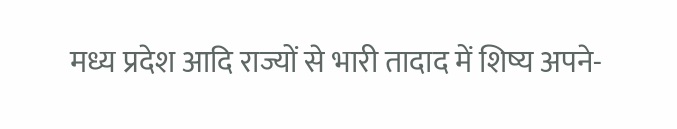मध्य प्रदेश आदि राज्यों से भारी तादाद में शिष्य अपने-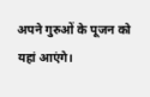अपने गुरुओं के पूजन को यहां आएंगे।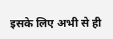इसके लिए अभी से ही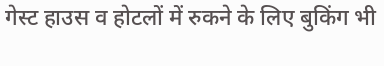गेस्ट हाउस व होटलों में रुकने के लिए बुकिंग भी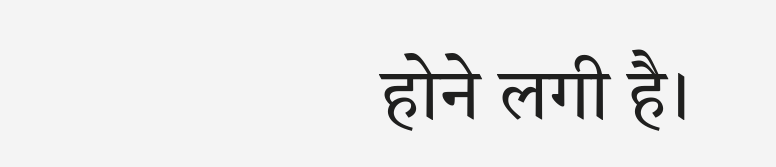होने लगी है।